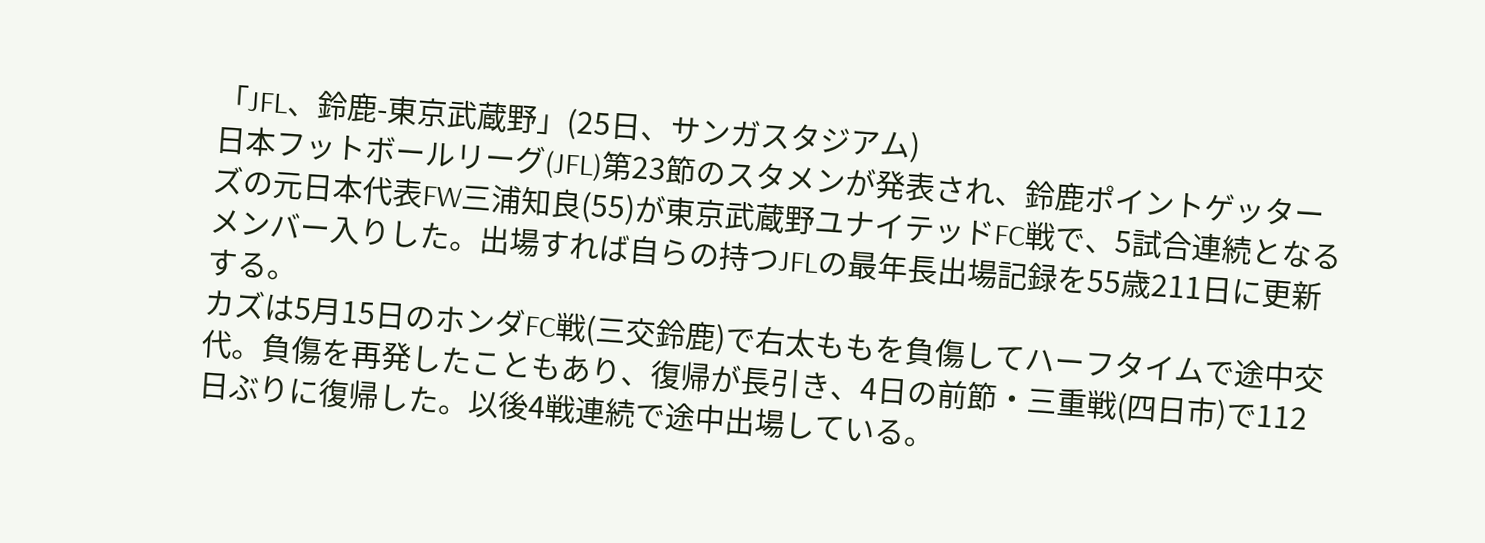「JFL、鈴鹿-東京武蔵野」(25日、サンガスタジアム)
日本フットボールリーグ(JFL)第23節のスタメンが発表され、鈴鹿ポイントゲッターズの元日本代表FW三浦知良(55)が東京武蔵野ユナイテッドFC戦で、5試合連続となるメンバー入りした。出場すれば自らの持つJFLの最年長出場記録を55歳211日に更新する。
カズは5月15日のホンダFC戦(三交鈴鹿)で右太ももを負傷してハーフタイムで途中交代。負傷を再発したこともあり、復帰が長引き、4日の前節・三重戦(四日市)で112日ぶりに復帰した。以後4戦連続で途中出場している。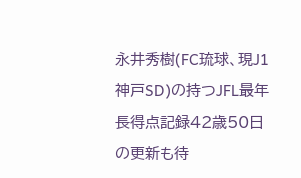永井秀樹(FC琉球、現J1神戸SD)の持つJFL最年長得点記録42歳50日の更新も待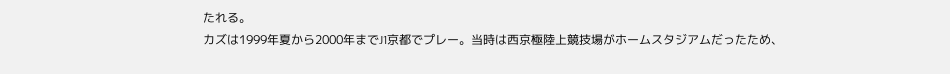たれる。
カズは1999年夏から2000年までJ1京都でプレー。当時は西京極陸上競技場がホームスタジアムだったため、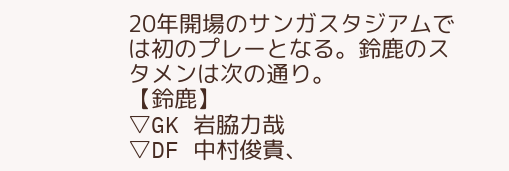20年開場のサンガスタジアムでは初のプレーとなる。鈴鹿のスタメンは次の通り。
【鈴鹿】
▽GK 岩脇力哉
▽DF 中村俊貴、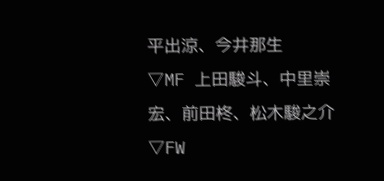平出涼、今井那生
▽MF 上田駿斗、中里崇宏、前田柊、松木駿之介
▽FW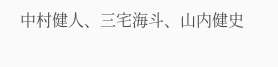中村健人、三宅海斗、山内健史